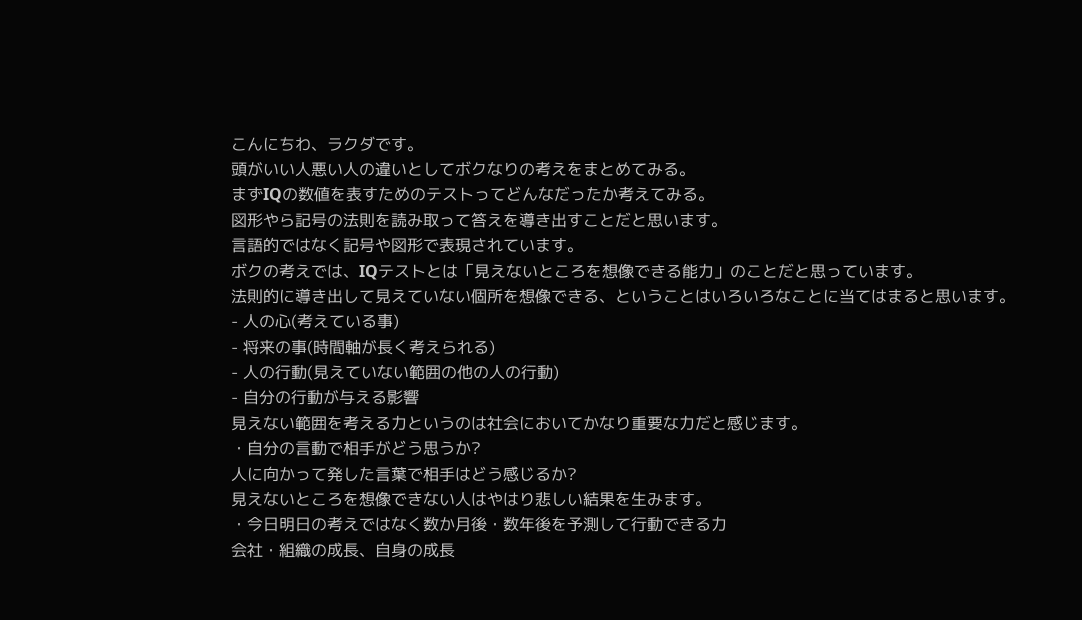こんにちわ、ラクダです。
頭がいい人悪い人の違いとしてボクなりの考えをまとめてみる。
まずIQの数値を表すためのテストってどんなだったか考えてみる。
図形やら記号の法則を読み取って答えを導き出すことだと思います。
言語的ではなく記号や図形で表現されています。
ボクの考えでは、IQテストとは「見えないところを想像できる能力」のことだと思っています。
法則的に導き出して見えていない個所を想像できる、ということはいろいろなことに当てはまると思います。
- 人の心(考えている事)
- 将来の事(時間軸が長く考えられる)
- 人の行動(見えていない範囲の他の人の行動)
- 自分の行動が与える影響
見えない範囲を考える力というのは社会においてかなり重要な力だと感じます。
・自分の言動で相手がどう思うか?
人に向かって発した言葉で相手はどう感じるか?
見えないところを想像できない人はやはり悲しい結果を生みます。
・今日明日の考えではなく数か月後・数年後を予測して行動できる力
会社・組織の成長、自身の成長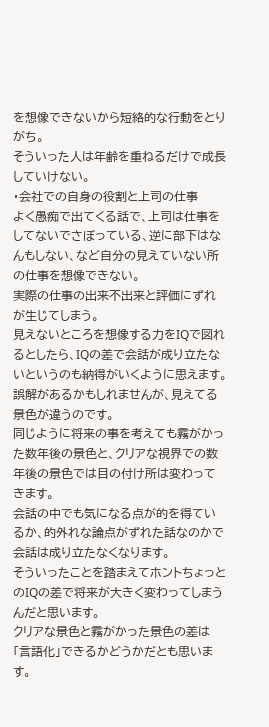を想像できないから短絡的な行動をとりがち。
そういった人は年齢を重ねるだけで成長していけない。
・会社での自身の役割と上司の仕事
よく愚痴で出てくる話で、上司は仕事をしてないでさぼっている、逆に部下はなんもしない、など自分の見えていない所の仕事を想像できない。
実際の仕事の出来不出来と評価にずれが生じてしまう。
見えないところを想像する力をIQで図れるとしたら、IQの差で会話が成り立たないというのも納得がいくように思えます。
誤解があるかもしれませんが、見えてる景色が違うのです。
同じように将来の事を考えても霧がかった数年後の景色と、クリアな視界での数年後の景色では目の付け所は変わってきます。
会話の中でも気になる点が的を得ているか、的外れな論点がずれた話なのかで会話は成り立たなくなります。
そういったことを踏まえてホントちょっとのIQの差で将来が大きく変わってしまうんだと思います。
クリアな景色と霧がかった景色の差は「言語化」できるかどうかだとも思います。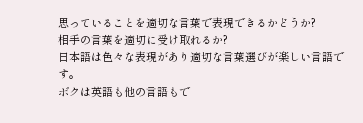思っていることを適切な言葉で表現できるかどうか?
相手の言葉を適切に受け取れるか?
日本語は色々な表現があり適切な言葉選びが楽しい言語です。
ボクは英語も他の言語もで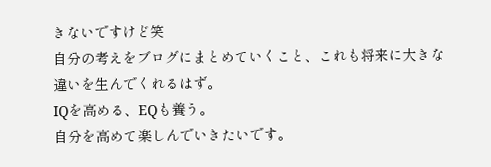きないですけど笑
自分の考えをブログにまとめていくこと、これも将来に大きな違いを生んでくれるはず。
IQを高める、EQも養う。
自分を高めて楽しんでいきたいです。